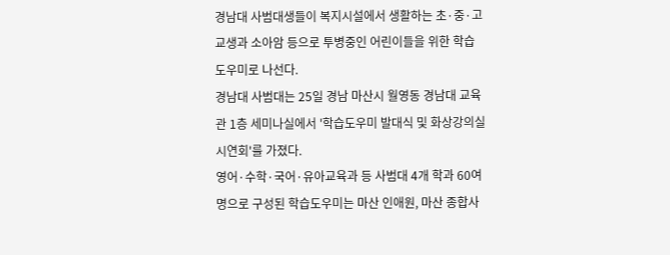경남대 사범대생들이 복지시설에서 생활하는 초·중·고교생과 소아암 등으로 투병중인 어린이들을 위한 학습도우미로 나선다.
경남대 사범대는 25일 경남 마산시 월영동 경남대 교육관 1층 세미나실에서 '학습도우미 발대식 및 화상강의실 시연회'를 가졌다.
영어·수학·국어·유아교육과 등 사범대 4개 학과 60여명으로 구성된 학습도우미는 마산 인애원, 마산 종합사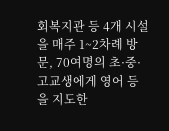회복지관 등 4개 시설을 매주 1~2차례 방문, 70여명의 초·중·고교생에게 영어 등을 지도한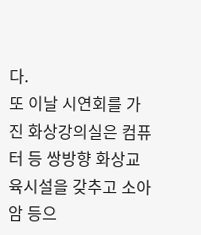다.
또 이날 시연회를 가진 화상강의실은 컴퓨터 등 쌍방향 화상교육시설을 갖추고 소아암 등으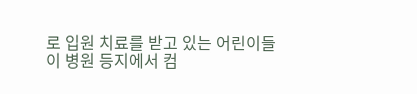로 입원 치료를 받고 있는 어린이들이 병원 등지에서 컴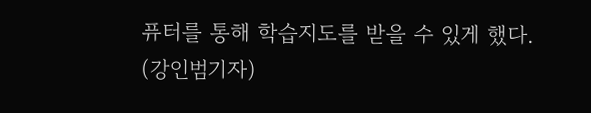퓨터를 통해 학습지도를 받을 수 있게 했다.
(강인범기자)